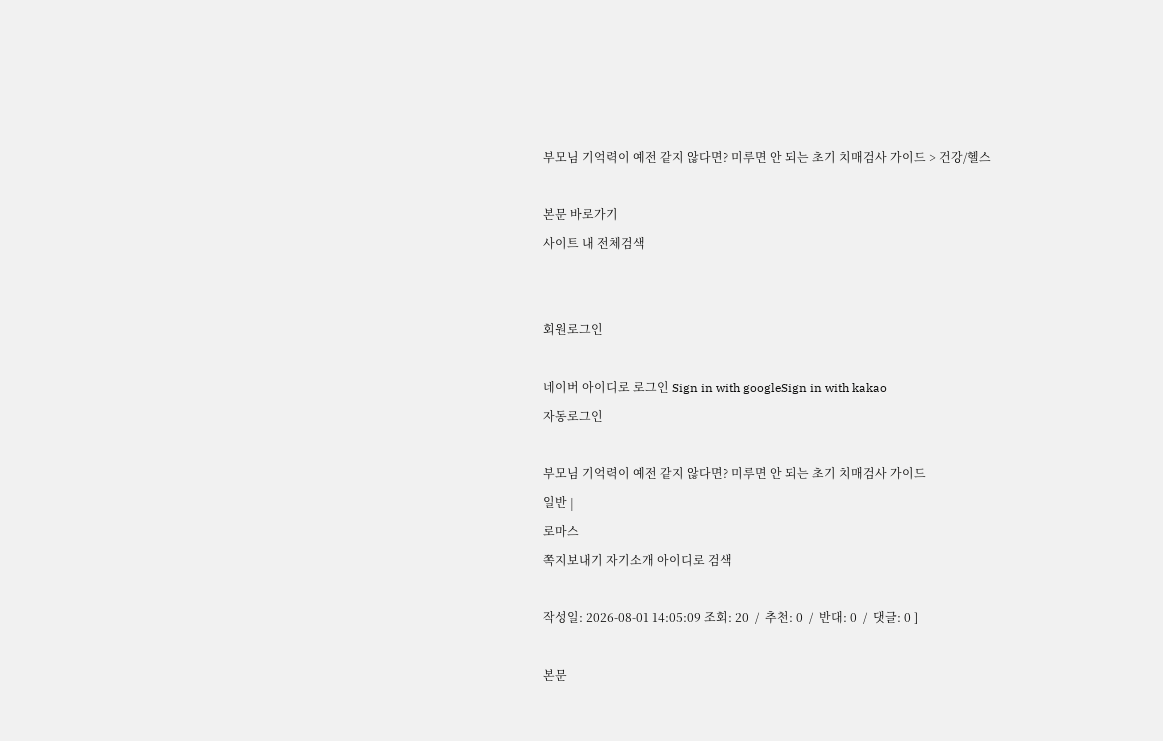부모님 기억력이 예전 같지 않다면? 미루면 안 되는 초기 치매검사 가이드 > 건강/헬스

본문 바로가기
사이트 내 전체검색


회원로그인

네이버 아이디로 로그인 Sign in with googleSign in with kakao
자동로그인

부모님 기억력이 예전 같지 않다면? 미루면 안 되는 초기 치매검사 가이드
일반 |
로마스
쪽지보내기 자기소개 아이디로 검색

작성일: 2026-08-01 14:05:09 조회: 20  /  추천: 0  /  반대: 0  /  댓글: 0 ]

본문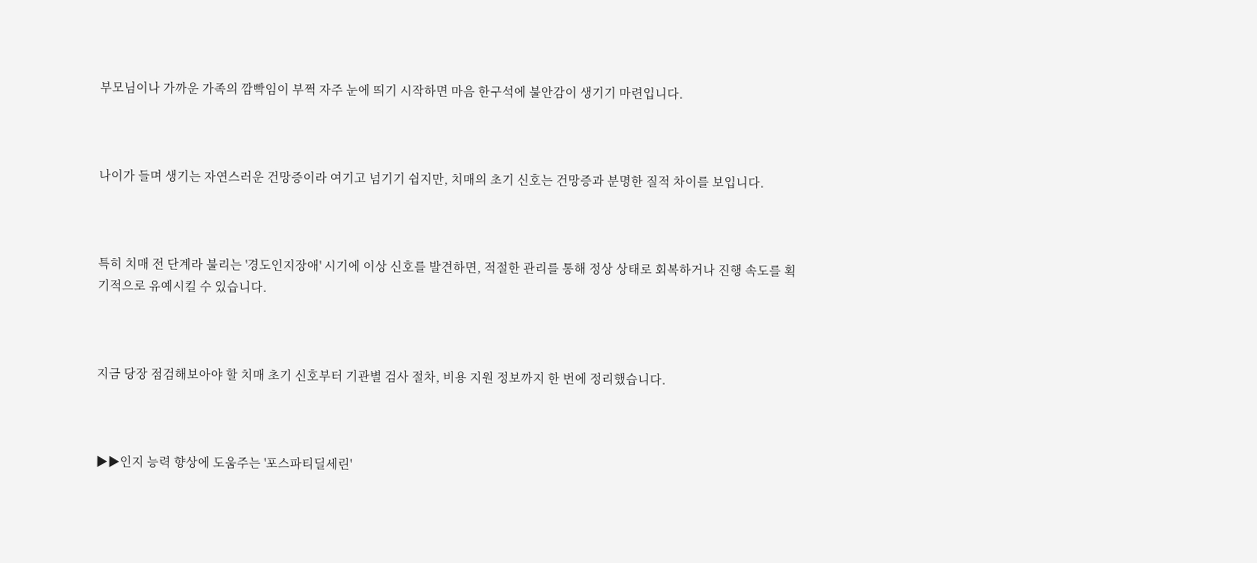부모님이나 가까운 가족의 깜빡임이 부쩍 자주 눈에 띄기 시작하면 마음 한구석에 불안감이 생기기 마련입니다.



나이가 들며 생기는 자연스러운 건망증이라 여기고 넘기기 쉽지만, 치매의 초기 신호는 건망증과 분명한 질적 차이를 보입니다.



특히 치매 전 단계라 불리는 '경도인지장애' 시기에 이상 신호를 발견하면, 적절한 관리를 통해 정상 상태로 회복하거나 진행 속도를 획기적으로 유예시킬 수 있습니다.



지금 당장 점검해보아야 할 치매 초기 신호부터 기관별 검사 절차, 비용 지원 정보까지 한 번에 정리했습니다.



▶▶인지 능력 향상에 도움주는 '포스파티딜세린'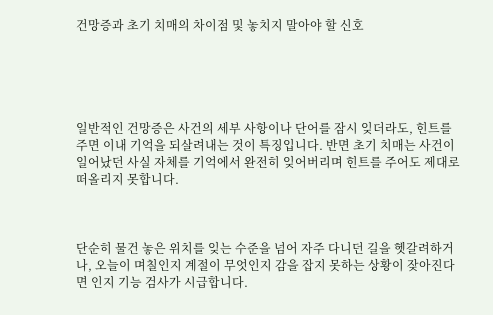건망증과 초기 치매의 차이점 및 놓치지 말아야 할 신호





일반적인 건망증은 사건의 세부 사항이나 단어를 잠시 잊더라도, 힌트를 주면 이내 기억을 되살려내는 것이 특징입니다. 반면 초기 치매는 사건이 일어났던 사실 자체를 기억에서 완전히 잊어버리며 힌트를 주어도 제대로 떠올리지 못합니다.



단순히 물건 놓은 위치를 잊는 수준을 넘어 자주 다니던 길을 헷갈려하거나, 오늘이 며칠인지 계절이 무엇인지 감을 잡지 못하는 상황이 잦아진다면 인지 기능 검사가 시급합니다.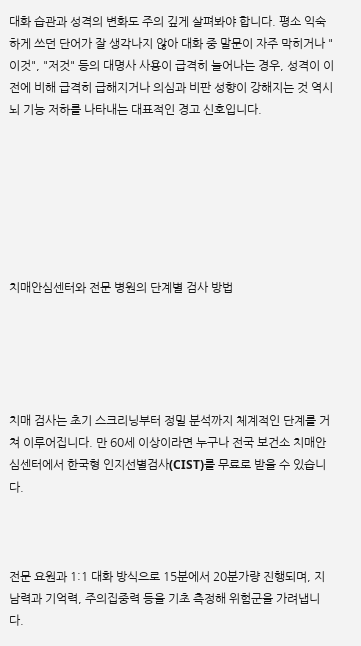대화 습관과 성격의 변화도 주의 깊게 살펴봐야 합니다. 평소 익숙하게 쓰던 단어가 잘 생각나지 않아 대화 중 말문이 자주 막히거나 "이것", "저것" 등의 대명사 사용이 급격히 늘어나는 경우, 성격이 이전에 비해 급격히 급해지거나 의심과 비판 성향이 강해지는 것 역시 뇌 기능 저하를 나타내는 대표적인 경고 신호입니다.







치매안심센터와 전문 병원의 단계별 검사 방법





치매 검사는 초기 스크리닝부터 정밀 분석까지 체계적인 단계를 거쳐 이루어집니다. 만 60세 이상이라면 누구나 전국 보건소 치매안심센터에서 한국형 인지선별검사(CIST)를 무료로 받을 수 있습니다.



전문 요원과 1:1 대화 방식으로 15분에서 20분가량 진행되며, 지남력과 기억력, 주의집중력 등을 기초 측정해 위험군을 가려냅니다.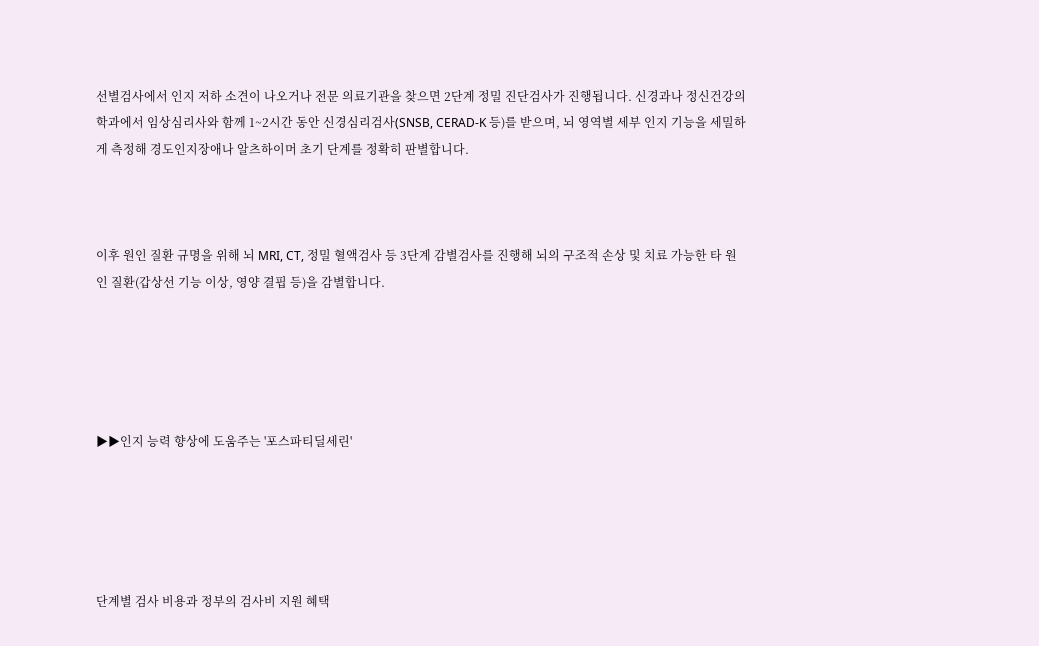선별검사에서 인지 저하 소견이 나오거나 전문 의료기관을 찾으면 2단계 정밀 진단검사가 진행됩니다. 신경과나 정신건강의학과에서 임상심리사와 함께 1~2시간 동안 신경심리검사(SNSB, CERAD-K 등)를 받으며, 뇌 영역별 세부 인지 기능을 세밀하게 측정해 경도인지장애나 알츠하이머 초기 단계를 정확히 판별합니다.



이후 원인 질환 규명을 위해 뇌 MRI, CT, 정밀 혈액검사 등 3단계 감별검사를 진행해 뇌의 구조적 손상 및 치료 가능한 타 원인 질환(갑상선 기능 이상, 영양 결핍 등)을 감별합니다.





▶▶인지 능력 향상에 도움주는 '포스파티딜세린'





단계별 검사 비용과 정부의 검사비 지원 혜택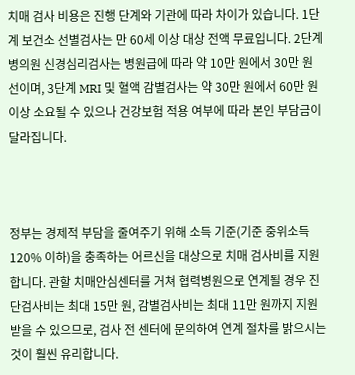치매 검사 비용은 진행 단계와 기관에 따라 차이가 있습니다. 1단계 보건소 선별검사는 만 60세 이상 대상 전액 무료입니다. 2단계 병의원 신경심리검사는 병원급에 따라 약 10만 원에서 30만 원 선이며, 3단계 MRI 및 혈액 감별검사는 약 30만 원에서 60만 원 이상 소요될 수 있으나 건강보험 적용 여부에 따라 본인 부담금이 달라집니다.



정부는 경제적 부담을 줄여주기 위해 소득 기준(기준 중위소득 120% 이하)을 충족하는 어르신을 대상으로 치매 검사비를 지원합니다. 관할 치매안심센터를 거쳐 협력병원으로 연계될 경우 진단검사비는 최대 15만 원, 감별검사비는 최대 11만 원까지 지원받을 수 있으므로, 검사 전 센터에 문의하여 연계 절차를 밝으시는 것이 훨씬 유리합니다.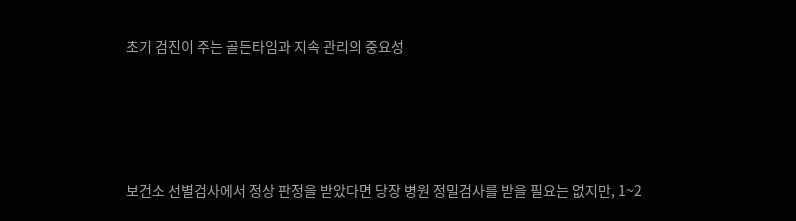초기 검진이 주는 골든타임과 지속 관리의 중요성





보건소 선별검사에서 정상 판정을 받았다면 당장 병원 정밀검사를 받을 필요는 없지만, 1~2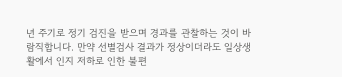년 주기로 정기 검진을 받으며 경과를 관찰하는 것이 바람직합니다. 만약 선별검사 결과가 정상이더라도 일상생활에서 인지 저하로 인한 불편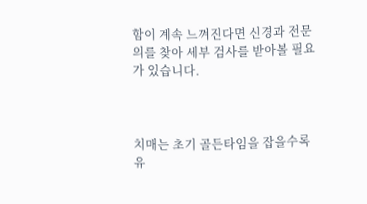함이 계속 느껴진다면 신경과 전문의를 찾아 세부 검사를 받아볼 필요가 있습니다.



치매는 초기 골든타임을 잡을수록 유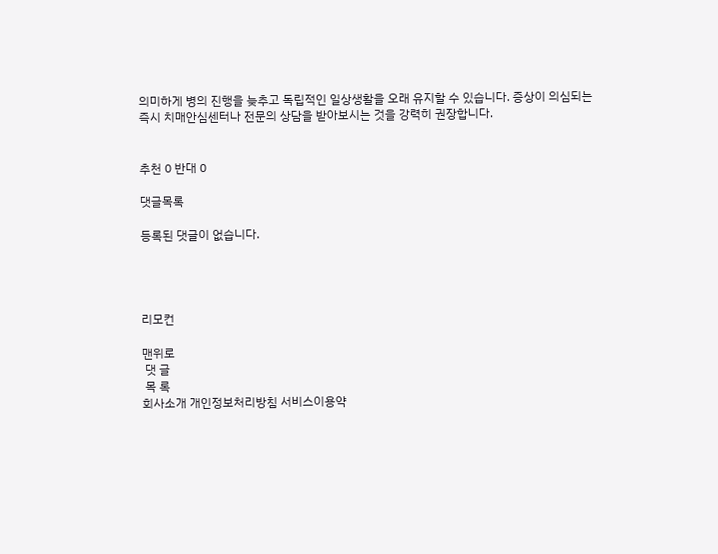의미하게 병의 진행을 늦추고 독립적인 일상생활을 오래 유지할 수 있습니다. 증상이 의심되는 즉시 치매안심센터나 전문의 상담을 받아보시는 것을 강력히 권장합니다.


추천 0 반대 0

댓글목록

등록된 댓글이 없습니다.




리모컨

맨위로
 댓 글
 목 록
회사소개 개인정보처리방침 서비스이용약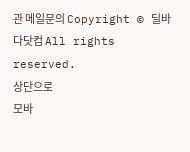관 메일문의 Copyright © 딜바다닷컴 All rights reserved.
상단으로
모바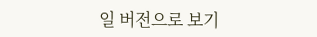일 버전으로 보기